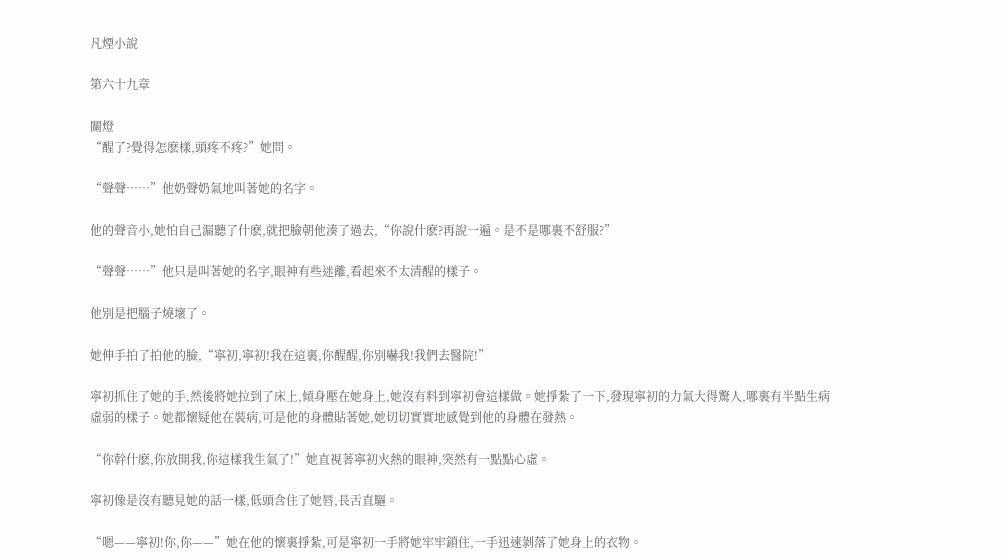凡煙小說

第六十九章

關燈
“醒了?覺得怎麽樣,頭疼不疼?”她問。

“聲聲……”他奶聲奶氣地叫著她的名字。

他的聲音小,她怕自己漏聽了什麽,就把臉朝他湊了過去,“你說什麽?再說一遍。是不是哪裏不舒服?”

“聲聲……”他只是叫著她的名字,眼神有些迷離,看起來不太清醒的樣子。

他別是把腦子燒壞了。

她伸手拍了拍他的臉,“寧初,寧初!我在這裏,你醒醒,你別嚇我!我們去醫院!”

寧初抓住了她的手,然後將她拉到了床上,傾身壓在她身上,她沒有料到寧初會這樣做。她掙紮了一下,發現寧初的力氣大得驚人,哪裏有半點生病虛弱的樣子。她都懷疑他在裝病,可是他的身體貼著她,她切切實實地感覺到他的身體在發熱。

“你幹什麽,你放開我,你這樣我生氣了!”她直視著寧初火熱的眼神,突然有一點點心虛。

寧初像是沒有聽見她的話一樣,低頭含住了她唇,長舌直驅。

“嗯——寧初!你,你——”她在他的懷裏掙紮,可是寧初一手將她牢牢鎖住,一手迅速剝落了她身上的衣物。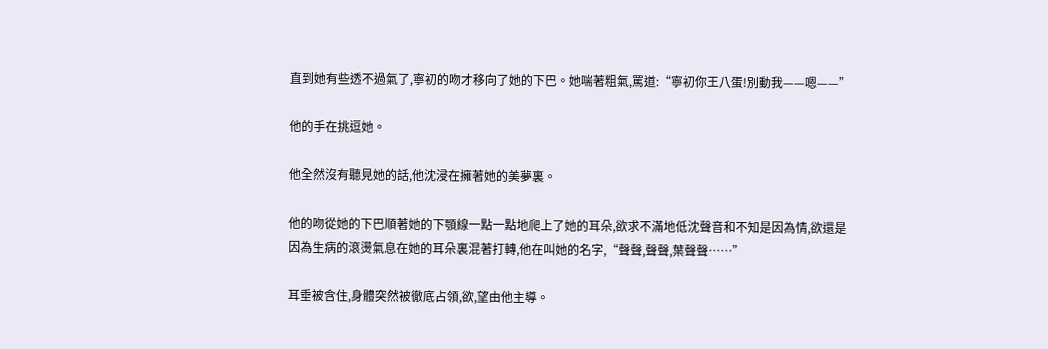直到她有些透不過氣了,寧初的吻才移向了她的下巴。她喘著粗氣,罵道:“寧初你王八蛋!別動我——嗯——”

他的手在挑逗她。

他全然沒有聽見她的話,他沈浸在擁著她的美夢裏。

他的吻從她的下巴順著她的下顎線一點一點地爬上了她的耳朵,欲求不滿地低沈聲音和不知是因為情,欲還是因為生病的滾燙氣息在她的耳朵裏混著打轉,他在叫她的名字,“聲聲,聲聲,葉聲聲……”

耳垂被含住,身體突然被徹底占領,欲,望由他主導。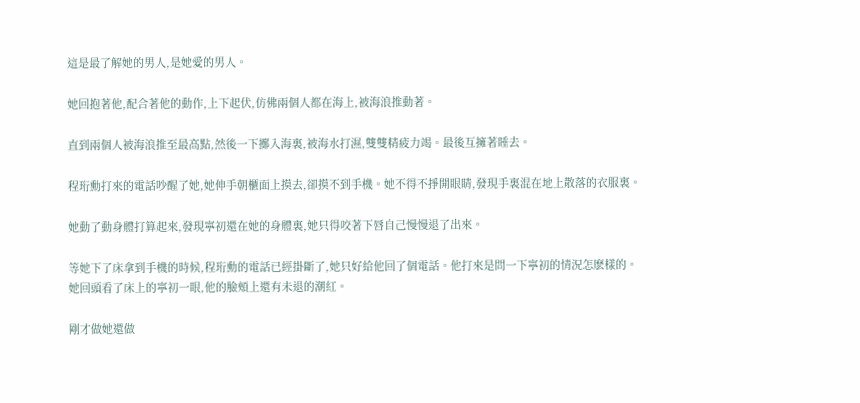這是最了解她的男人,是她愛的男人。

她回抱著他,配合著他的動作,上下起伏,仿佛兩個人都在海上,被海浪推動著。

直到兩個人被海浪推至最高點,然後一下擲入海裏,被海水打濕,雙雙精疲力竭。最後互擁著睡去。

程珩勳打來的電話吵醒了她,她伸手朝櫃面上摸去,卻摸不到手機。她不得不掙開眼睛,發現手裏混在地上散落的衣服裏。

她動了動身體打算起來,發現寧初還在她的身體裏,她只得咬著下唇自己慢慢退了出來。

等她下了床拿到手機的時候,程珩勳的電話已經掛斷了,她只好給他回了個電話。他打來是問一下寧初的情況怎麽樣的。她回頭看了床上的寧初一眼,他的臉頰上還有未退的潮紅。

剛才做她還做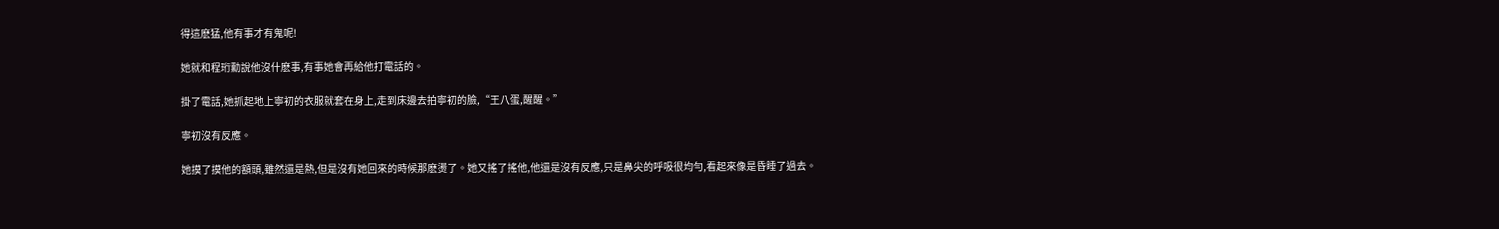得這麽猛,他有事才有鬼呢!

她就和程珩勳說他沒什麽事,有事她會再給他打電話的。

掛了電話,她抓起地上寧初的衣服就套在身上,走到床邊去拍寧初的臉,“王八蛋,醒醒。”

寧初沒有反應。

她摸了摸他的額頭,雖然還是熱,但是沒有她回來的時候那麽燙了。她又搖了搖他,他還是沒有反應,只是鼻尖的呼吸很均勻,看起來像是昏睡了過去。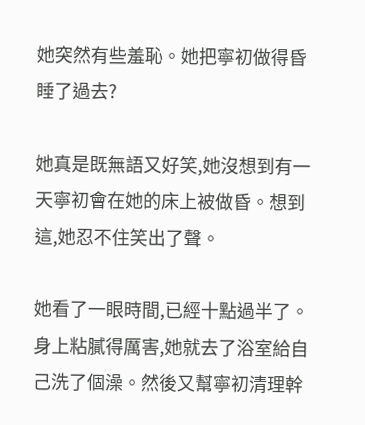她突然有些羞恥。她把寧初做得昏睡了過去?

她真是既無語又好笑,她沒想到有一天寧初會在她的床上被做昏。想到這,她忍不住笑出了聲。

她看了一眼時間,已經十點過半了。身上粘膩得厲害,她就去了浴室給自己洗了個澡。然後又幫寧初清理幹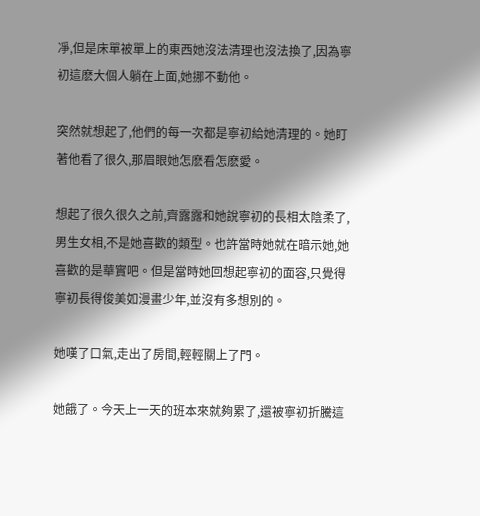凈,但是床單被單上的東西她沒法清理也沒法換了,因為寧初這麽大個人躺在上面,她挪不動他。

突然就想起了,他們的每一次都是寧初給她清理的。她盯著他看了很久,那眉眼她怎麽看怎麽愛。

想起了很久很久之前,齊露露和她說寧初的長相太陰柔了,男生女相,不是她喜歡的類型。也許當時她就在暗示她,她喜歡的是華實吧。但是當時她回想起寧初的面容,只覺得寧初長得俊美如漫畫少年,並沒有多想別的。

她嘆了口氣,走出了房間,輕輕關上了門。

她餓了。今天上一天的班本來就夠累了,還被寧初折騰這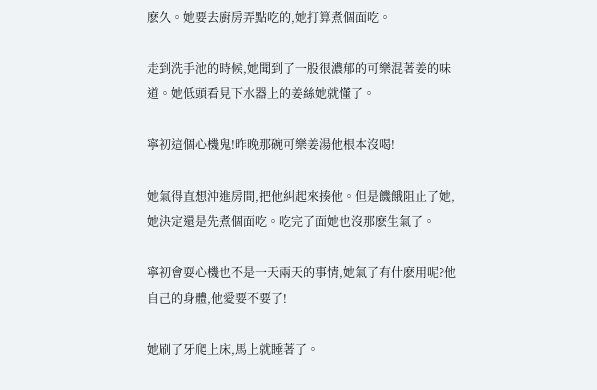麽久。她要去廚房弄點吃的,她打算煮個面吃。

走到洗手池的時候,她聞到了一股很濃郁的可樂混著姜的味道。她低頭看見下水器上的姜絲她就懂了。

寧初這個心機鬼!昨晚那碗可樂姜湯他根本沒喝!

她氣得直想沖進房間,把他糾起來揍他。但是饑餓阻止了她,她決定還是先煮個面吃。吃完了面她也沒那麽生氣了。

寧初會耍心機也不是一天兩天的事情,她氣了有什麽用呢?他自己的身體,他愛要不要了!

她刷了牙爬上床,馬上就睡著了。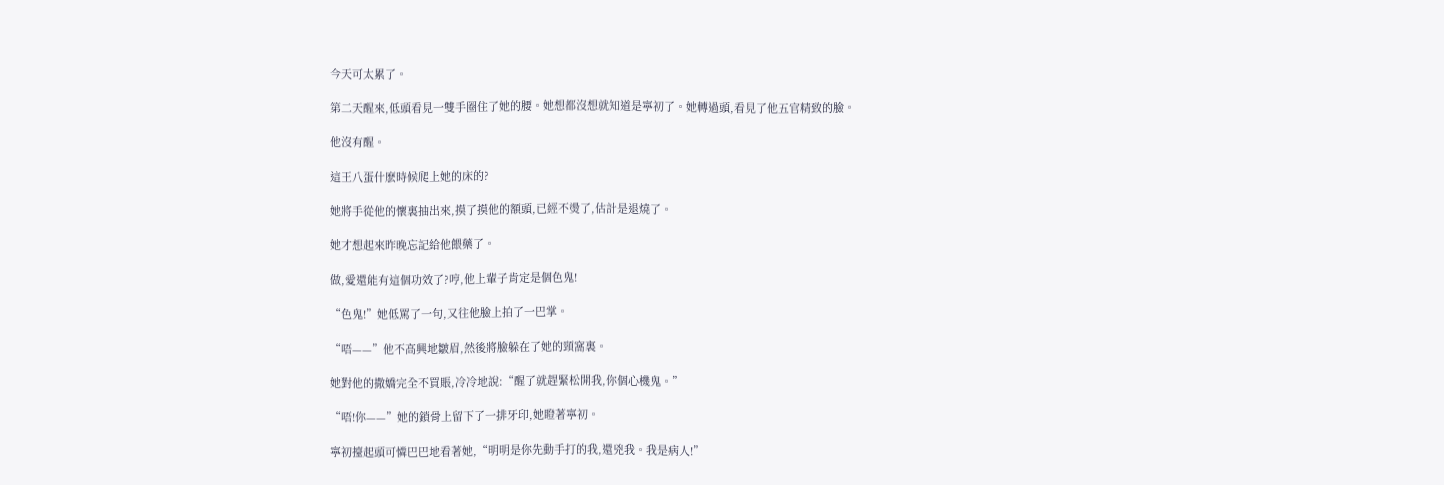今天可太累了。

第二天醒來,低頭看見一雙手圈住了她的腰。她想都沒想就知道是寧初了。她轉過頭,看見了他五官精致的臉。

他沒有醒。

這王八蛋什麽時候爬上她的床的?

她將手從他的懷裏抽出來,摸了摸他的額頭,已經不燙了,估計是退燒了。

她才想起來昨晚忘記給他餵藥了。

做,愛還能有這個功效了?哼,他上輩子肯定是個色鬼!

“色鬼!”她低罵了一句,又往他臉上拍了一巴掌。

“唔——”他不高興地皺眉,然後將臉躲在了她的頸窩裏。

她對他的撒嬌完全不買賬,冷冷地說:“醒了就趕緊松開我,你個心機鬼。”

“唔!你——”她的鎖骨上留下了一排牙印,她瞪著寧初。

寧初擡起頭可憐巴巴地看著她,“明明是你先動手打的我,還兇我。我是病人!”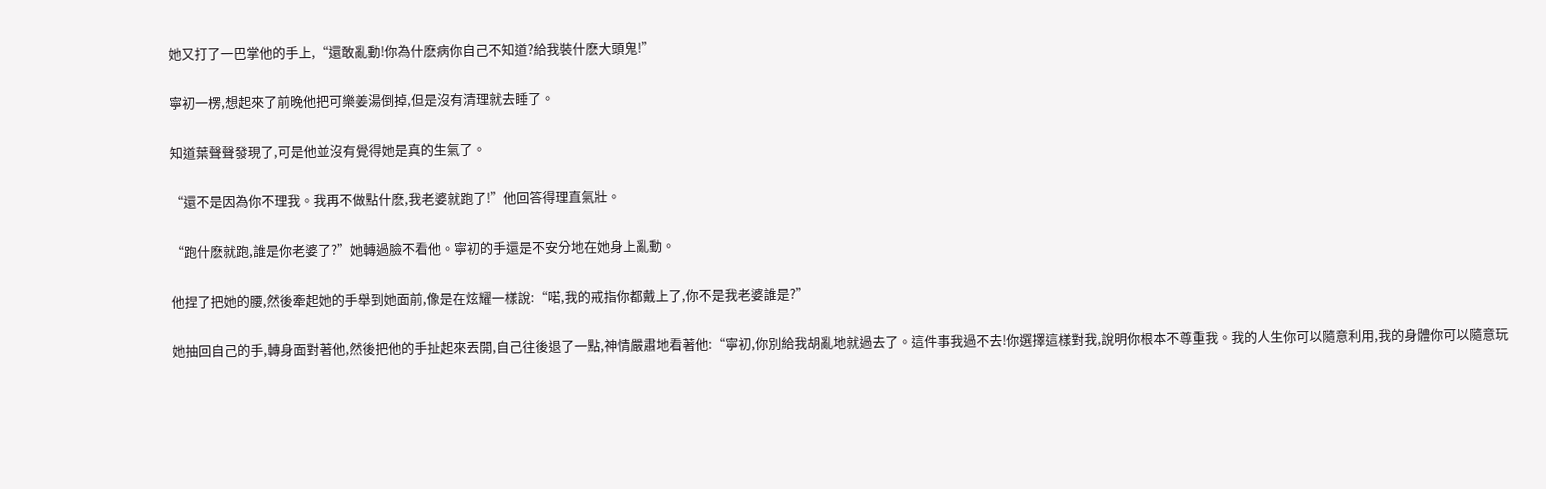她又打了一巴掌他的手上,“還敢亂動!你為什麽病你自己不知道?給我裝什麽大頭鬼!”

寧初一楞,想起來了前晚他把可樂姜湯倒掉,但是沒有清理就去睡了。

知道葉聲聲發現了,可是他並沒有覺得她是真的生氣了。

“還不是因為你不理我。我再不做點什麽,我老婆就跑了!”他回答得理直氣壯。

“跑什麽就跑,誰是你老婆了?”她轉過臉不看他。寧初的手還是不安分地在她身上亂動。

他捏了把她的腰,然後牽起她的手舉到她面前,像是在炫耀一樣說:“喏,我的戒指你都戴上了,你不是我老婆誰是?”

她抽回自己的手,轉身面對著他,然後把他的手扯起來丟開,自己往後退了一點,神情嚴肅地看著他:“寧初,你別給我胡亂地就過去了。這件事我過不去!你選擇這樣對我,說明你根本不尊重我。我的人生你可以隨意利用,我的身體你可以隨意玩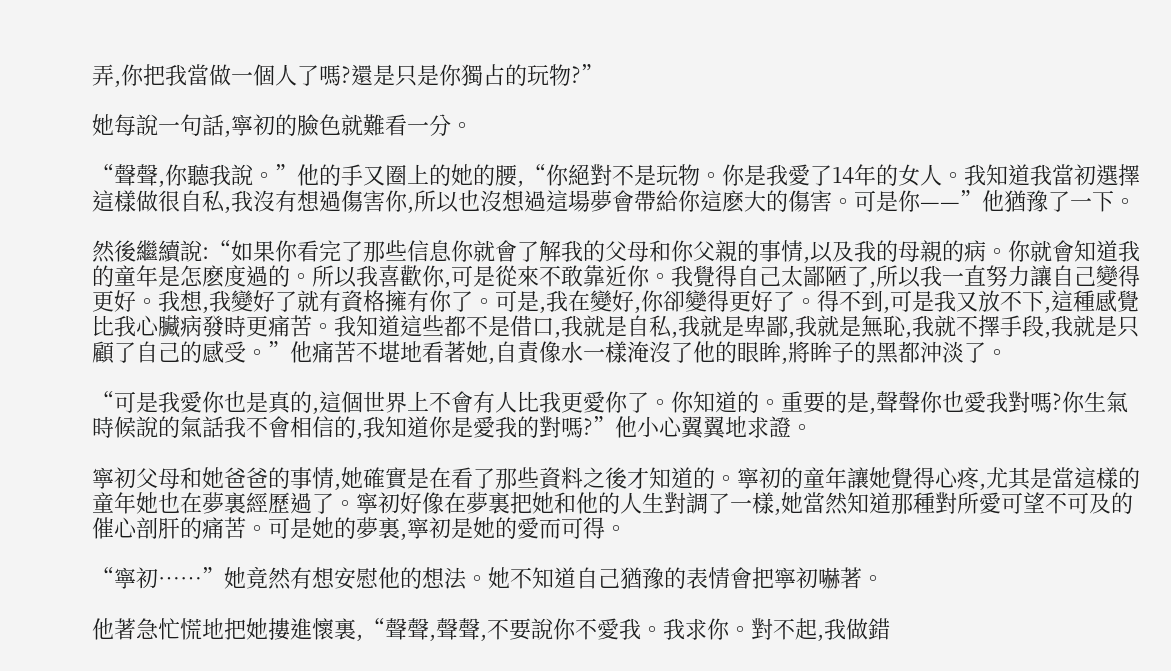弄,你把我當做一個人了嗎?還是只是你獨占的玩物?”

她每說一句話,寧初的臉色就難看一分。

“聲聲,你聽我說。”他的手又圈上的她的腰,“你絕對不是玩物。你是我愛了14年的女人。我知道我當初選擇這樣做很自私,我沒有想過傷害你,所以也沒想過這場夢會帶給你這麽大的傷害。可是你——”他猶豫了一下。

然後繼續說:“如果你看完了那些信息你就會了解我的父母和你父親的事情,以及我的母親的病。你就會知道我的童年是怎麽度過的。所以我喜歡你,可是從來不敢靠近你。我覺得自己太鄙陋了,所以我一直努力讓自己變得更好。我想,我變好了就有資格擁有你了。可是,我在變好,你卻變得更好了。得不到,可是我又放不下,這種感覺比我心臟病發時更痛苦。我知道這些都不是借口,我就是自私,我就是卑鄙,我就是無恥,我就不擇手段,我就是只顧了自己的感受。”他痛苦不堪地看著她,自責像水一樣淹沒了他的眼眸,將眸子的黑都沖淡了。

“可是我愛你也是真的,這個世界上不會有人比我更愛你了。你知道的。重要的是,聲聲你也愛我對嗎?你生氣時候說的氣話我不會相信的,我知道你是愛我的對嗎?”他小心翼翼地求證。

寧初父母和她爸爸的事情,她確實是在看了那些資料之後才知道的。寧初的童年讓她覺得心疼,尤其是當這樣的童年她也在夢裏經歷過了。寧初好像在夢裏把她和他的人生對調了一樣,她當然知道那種對所愛可望不可及的催心剖肝的痛苦。可是她的夢裏,寧初是她的愛而可得。

“寧初……”她竟然有想安慰他的想法。她不知道自己猶豫的表情會把寧初嚇著。

他著急忙慌地把她摟進懷裏,“聲聲,聲聲,不要說你不愛我。我求你。對不起,我做錯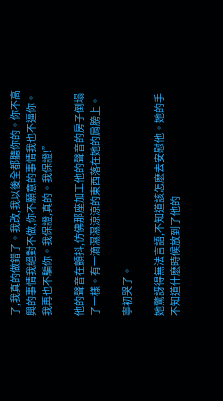了,我真的做錯了。我改,我以後全都聽你的。你不高興的事情我絕對不做,你不願意的事情我也不逼你。我再也不騙你。我保證,真的。我保證!”

他的聲音在顫抖,仿佛那座加工他的聲音的房子倒塌了一樣。有一滴濕濕涼涼的東西落在她的肩膀上。

寧初哭了。

她驚訝得無法言語,不知道該怎麽去安慰他。她的手不知道什麽時候放到了他的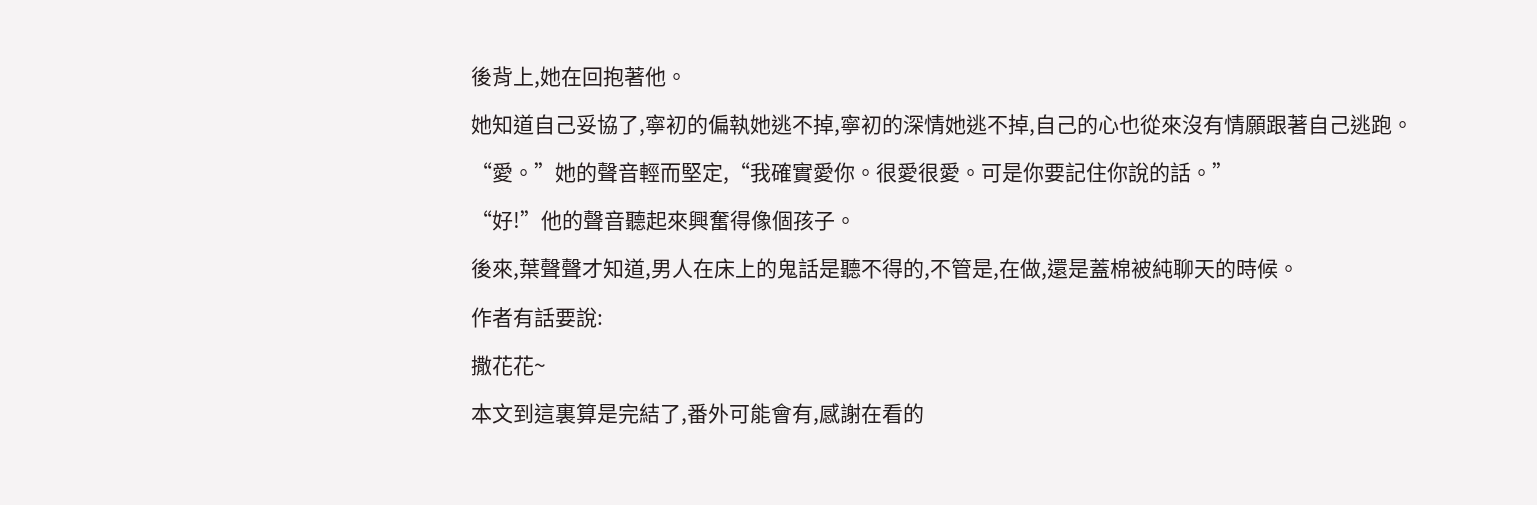後背上,她在回抱著他。

她知道自己妥協了,寧初的偏執她逃不掉,寧初的深情她逃不掉,自己的心也從來沒有情願跟著自己逃跑。

“愛。”她的聲音輕而堅定,“我確實愛你。很愛很愛。可是你要記住你說的話。”

“好!”他的聲音聽起來興奮得像個孩子。

後來,葉聲聲才知道,男人在床上的鬼話是聽不得的,不管是,在做,還是蓋棉被純聊天的時候。

作者有話要說:

撒花花~

本文到這裏算是完結了,番外可能會有,感謝在看的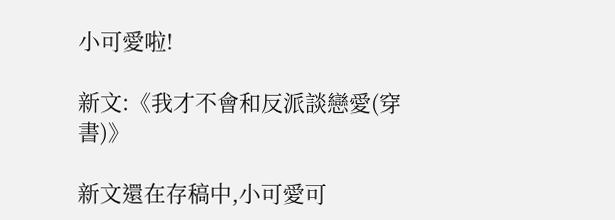小可愛啦!

新文:《我才不會和反派談戀愛(穿書)》

新文還在存稿中,小可愛可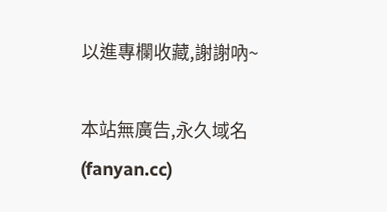以進專欄收藏,謝謝吶~

本站無廣告,永久域名(fanyan.cc)